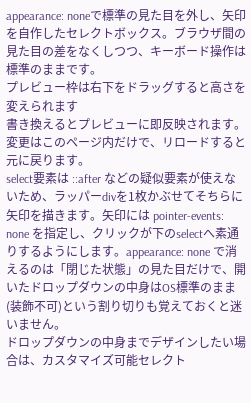appearance: noneで標準の見た目を外し、矢印を自作したセレクトボックス。ブラウザ間の見た目の差をなくしつつ、キーボード操作は標準のままです。
プレビュー枠は右下をドラッグすると高さを変えられます
書き換えるとプレビューに即反映されます。変更はこのページ内だけで、リロードすると元に戻ります。
select要素は ::after などの疑似要素が使えないため、ラッパーdivを1枚かぶせてそちらに矢印を描きます。矢印には pointer-events: none を指定し、クリックが下のselectへ素通りするようにします。appearance: none で消えるのは「閉じた状態」の見た目だけで、開いたドロップダウンの中身はOS標準のまま(装飾不可)という割り切りも覚えておくと迷いません。
ドロップダウンの中身までデザインしたい場合は、カスタマイズ可能セレクト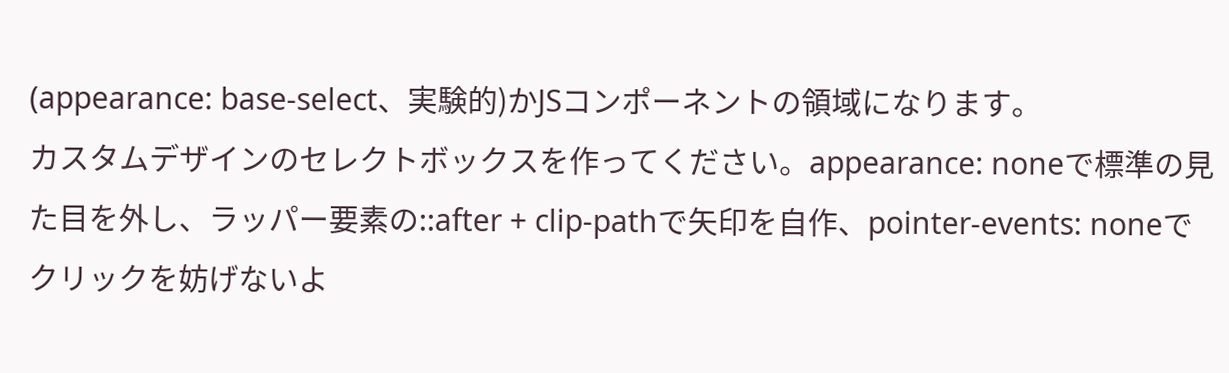(appearance: base-select、実験的)かJSコンポーネントの領域になります。
カスタムデザインのセレクトボックスを作ってください。appearance: noneで標準の見た目を外し、ラッパー要素の::after + clip-pathで矢印を自作、pointer-events: noneでクリックを妨げないよ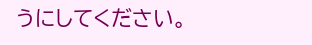うにしてください。